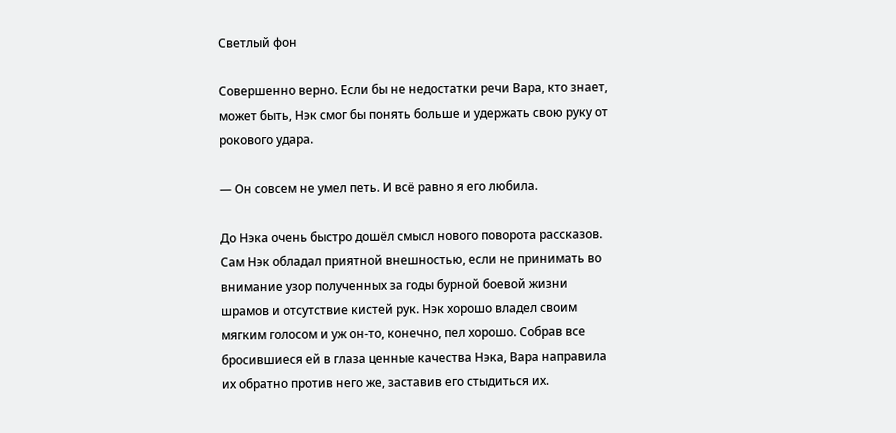Светлый фон

Совершенно верно. Если бы не недостатки речи Вара, кто знает, может быть, Нэк смог бы понять больше и удержать свою руку от рокового удара.

— Он совсем не умел петь. И всё равно я его любила.

До Нэка очень быстро дошёл смысл нового поворота рассказов. Сам Нэк обладал приятной внешностью, если не принимать во внимание узор полученных за годы бурной боевой жизни шрамов и отсутствие кистей рук. Нэк хорошо владел своим мягким голосом и уж он-то, конечно, пел хорошо. Собрав все бросившиеся ей в глаза ценные качества Нэка, Вара направила их обратно против него же, заставив его стыдиться их.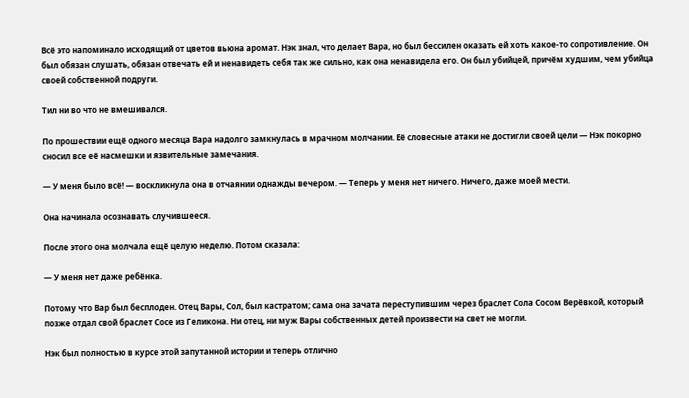Всё это напоминало исходящий от цветов вьюна аромат. Нэк знал, что делает Вара, но был бессилен оказать ей хоть какое-то сопротивление. Он был обязан слушать, обязан отвечать ей и ненавидеть себя так же сильно, как она ненавидела его. Он был убийцей, причём худшим, чем убийца своей собственной подруги.

Тил ни во что не вмешивался.

По прошествии ещё одного месяца Вара надолго замкнулась в мрачном молчании. Её словесные атаки не достигли своей цели — Нэк покорно сносил все её насмешки и язвительные замечания.

— У меня было всё! — воскликнула она в отчаянии однажды вечером. — Теперь у меня нет ничего. Ничего, даже моей мести.

Она начинала осознавать случившееся.

После этого она молчала ещё целую неделю. Потом сказала:

— У меня нет даже ребёнка.

Потому что Вар был бесплоден. Отец Вары, Сол, был кастратом; сама она зачата переступившим через браслет Сола Сосом Верёвкой, который позже отдал свой браслет Сосе из Геликона. Ни отец, ни муж Вары собственных детей произвести на свет не могли.

Нэк был полностью в курсе этой запутанной истории и теперь отлично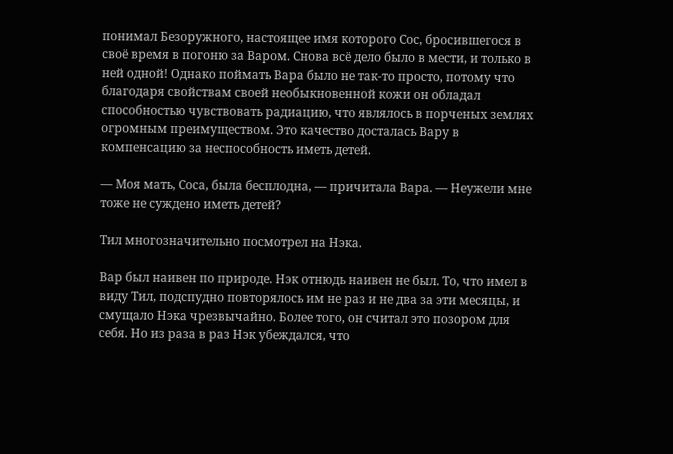понимал Безоружного, настоящее имя которого Сос, бросившегося в своё время в погоню за Варом. Снова всё дело было в мести, и только в ней одной! Однако поймать Вара было не так-то просто, потому что благодаря свойствам своей необыкновенной кожи он обладал способностью чувствовать радиацию, что являлось в порченых землях огромным преимуществом. Это качество досталась Вару в компенсацию за неспособность иметь детей.

— Моя мать, Соса, была бесплодна, — причитала Вара. — Неужели мне тоже не суждено иметь детей?

Тил многозначительно посмотрел на Нэка.

Вар был наивен по природе. Нэк отнюдь наивен не был. То, что имел в виду Тил, подспудно повторялось им не раз и не два за эти месяцы, и смущало Нэка чрезвычайно. Более того, он считал это позором для себя. Но из раза в раз Нэк убеждался, что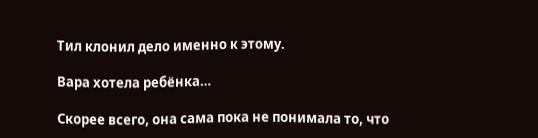Тил клонил дело именно к этому.

Вара хотела ребёнка…

Скорее всего, она сама пока не понимала то, что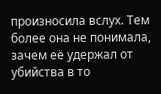произносила вслух. Тем более она не понимала, зачем её удержал от убийства в то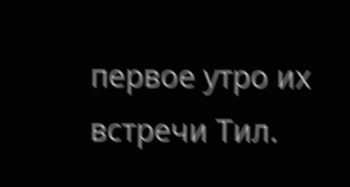первое утро их встречи Тил.